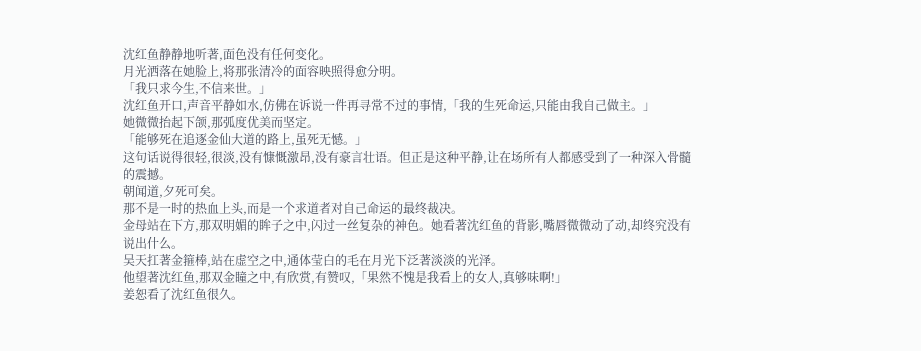沈红鱼静静地听著,面色没有任何变化。
月光洒落在她脸上,将那张清冷的面容映照得愈分明。
「我只求今生,不信来世。」
沈红鱼开口,声音平静如水,仿佛在诉说一件再寻常不过的事情,「我的生死命运,只能由我自己做主。」
她微微抬起下颌,那弧度优美而坚定。
「能够死在追逐金仙大道的路上,虽死无憾。」
这句话说得很轻,很淡,没有慷慨激昂,没有豪言壮语。但正是这种平静,让在场所有人都感受到了一种深入骨髓的震撼。
朝闻道,夕死可矣。
那不是一时的热血上头,而是一个求道者对自己命运的最终裁决。
金母站在下方,那双明媚的眸子之中,闪过一丝复杂的神色。她看著沈红鱼的背影,嘴唇微微动了动,却终究没有说出什么。
吴天扛著金箍棒,站在虚空之中,通体莹白的毛在月光下泛著淡淡的光泽。
他望著沈红鱼,那双金瞳之中,有欣赏,有赞叹,「果然不愧是我看上的女人,真够味啊!」
姜恕看了沈红鱼很久。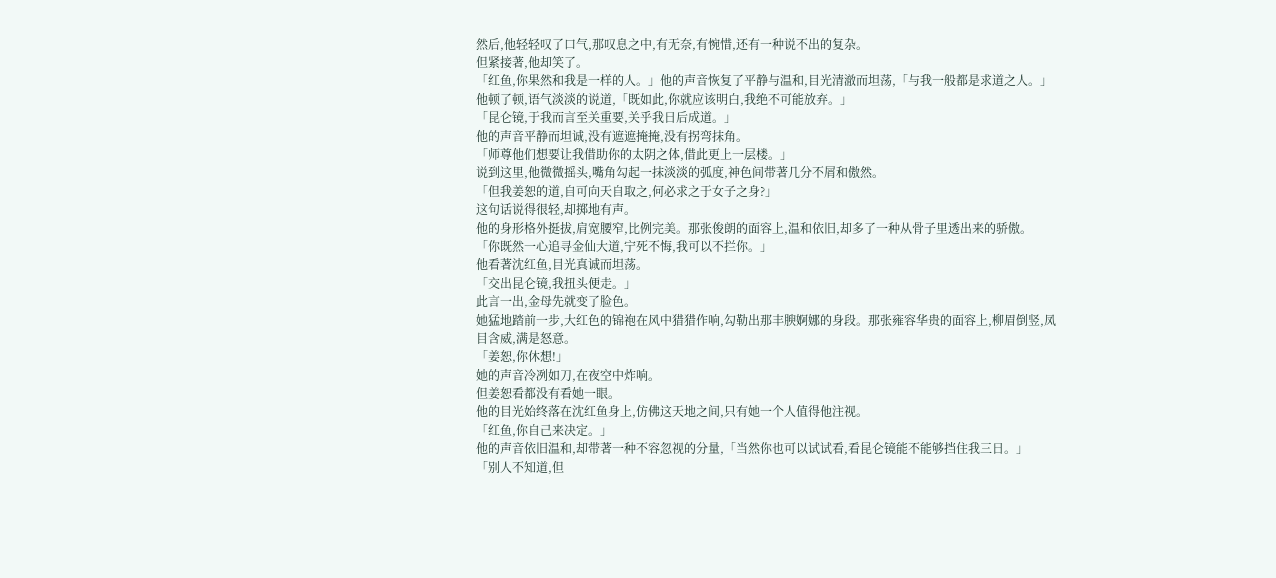然后,他轻轻叹了口气,那叹息之中,有无奈,有惋惜,还有一种说不出的复杂。
但紧接著,他却笑了。
「红鱼,你果然和我是一样的人。」他的声音恢复了平静与温和,目光清澈而坦荡,「与我一般都是求道之人。」
他顿了顿,语气淡淡的说道,「既如此,你就应该明白,我绝不可能放弃。」
「昆仑镜,于我而言至关重要,关乎我日后成道。」
他的声音平静而坦诚,没有遮遮掩掩,没有拐弯抹角。
「师尊他们想要让我借助你的太阴之体,借此更上一层楼。」
说到这里,他微微摇头,嘴角勾起一抹淡淡的弧度,神色间带著几分不屑和傲然。
「但我姜恕的道,自可向天自取之,何必求之于女子之身?」
这句话说得很轻,却掷地有声。
他的身形格外挺拔,肩宽腰窄,比例完美。那张俊朗的面容上,温和依旧,却多了一种从骨子里透出来的骄傲。
「你既然一心追寻金仙大道,宁死不悔,我可以不拦你。」
他看著沈红鱼,目光真诚而坦荡。
「交出昆仑镜,我扭头便走。」
此言一出,金母先就变了脸色。
她猛地踏前一步,大红色的锦袍在风中猎猎作响,勾勒出那丰腴婀娜的身段。那张雍容华贵的面容上,柳眉倒竖,凤目含威,满是怒意。
「姜恕,你休想!」
她的声音冷冽如刀,在夜空中炸响。
但姜恕看都没有看她一眼。
他的目光始终落在沈红鱼身上,仿佛这天地之间,只有她一个人值得他注视。
「红鱼,你自己来决定。」
他的声音依旧温和,却带著一种不容忽视的分量,「当然你也可以试试看,看昆仑镜能不能够挡住我三日。」
「别人不知道,但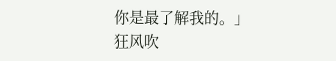你是最了解我的。」
狂风吹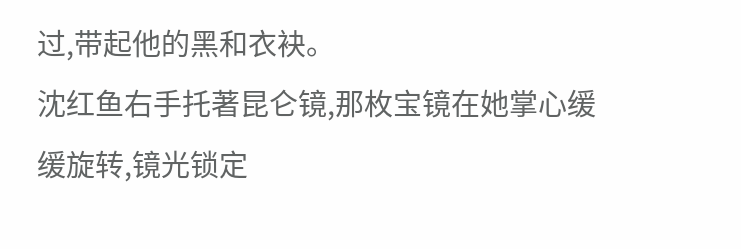过,带起他的黑和衣袂。
沈红鱼右手托著昆仑镜,那枚宝镜在她掌心缓缓旋转,镜光锁定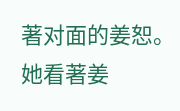著对面的姜恕。
她看著姜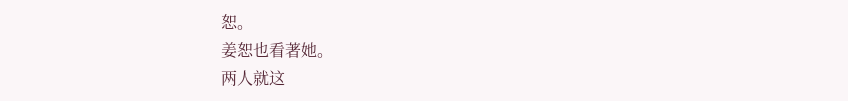恕。
姜恕也看著她。
两人就这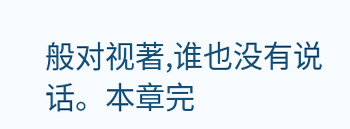般对视著,谁也没有说话。本章完